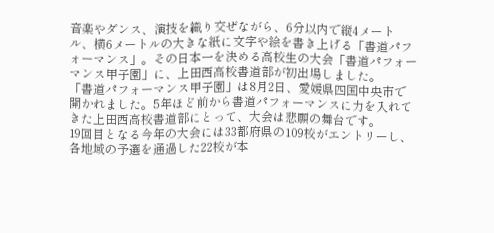音楽やダンス、演技を織り交ぜながら、6分以内で縦4メートル、横6メートルの大きな紙に文字や絵を書き上げる「書道パフォーマンス」。その日本一を決める高校生の大会「書道パフォーマンス甲子園」に、上田西高校書道部が初出場しました。
「書道パフォーマンス甲子園」は8月2日、愛媛県四国中央市で開かれました。5年ほど前から書道パフォーマンスに力を入れてきた上田西高校書道部にとって、大会は悲願の舞台です。
19回目となる今年の大会には33都府県の109校がエントリーし、各地域の予選を通過した22校が本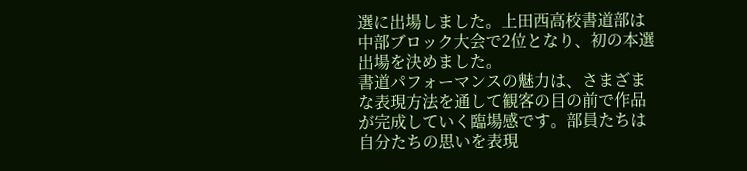選に出場しました。上田西高校書道部は中部ブロック大会で2位となり、初の本選出場を決めました。
書道パフォーマンスの魅力は、さまざまな表現方法を通して観客の目の前で作品が完成していく臨場感です。部員たちは自分たちの思いを表現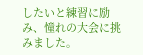したいと練習に励み、憧れの大会に挑みました。